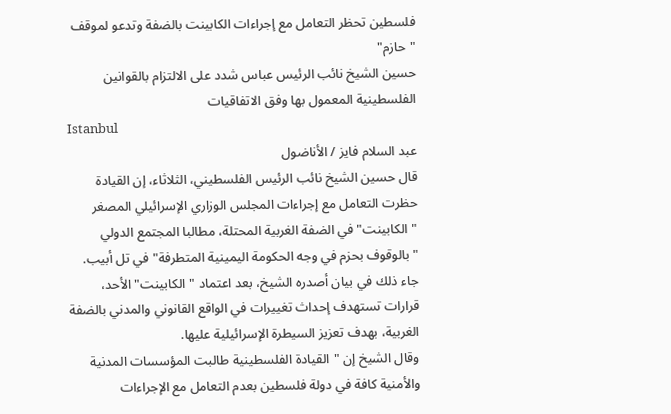فلسطين تحظر التعامل مع إجراءات الكابينت بالضفة وتدعو لموقف "حازم"
حسين الشيخ نائب الرئيس عباس شدد على الالتزام بالقوانين الفلسطينية المعمول بها وفق الاتفاقيات
Istanbul
عبد السلام فايز / الأناضول
قال حسين الشيخ نائب الرئيس الفلسطيني، الثلاثاء، إن القيادة حظرت التعامل مع إجراءات المجلس الوزاري الإسرائيلي المصغر "الكابينت" في الضفة الغربية المحتلة، مطالبا المجتمع الدولي "بالوقوف بحزم في وجه الحكومة اليمينية المتطرفة" في تل أبيب.
جاء ذلك في بيان أصدره الشيخ، بعد اعتماد "الكابينت" الأحد، قرارات تستهدف إحداث تغييرات في الواقع القانوني والمدني بالضفة الغربية، بهدف تعزيز السيطرة الإسرائيلية عليها.
وقال الشيخ إن "القيادة الفلسطينية طالبت المؤسسات المدنية والأمنية كافة في دولة فلسطين بعدم التعامل مع الإجراءات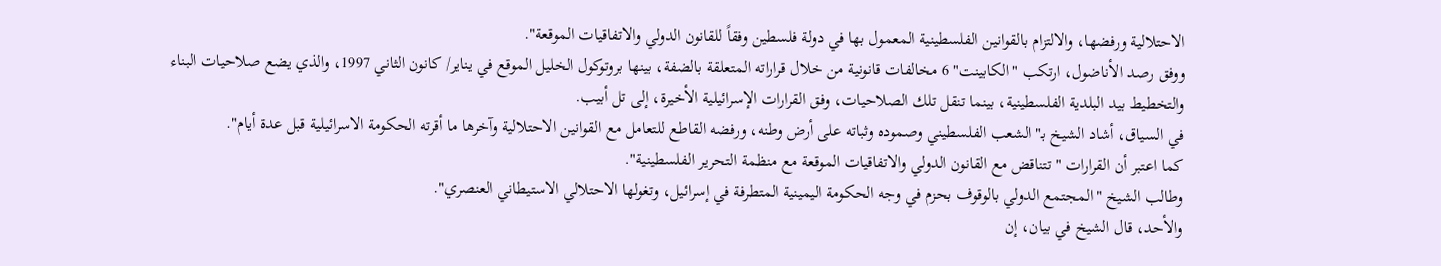الاحتلالية ورفضها، والالتزام بالقوانين الفلسطينية المعمول بها في دولة فلسطين وفقاً للقانون الدولي والاتفاقيات الموقعة".
ووفق رصد الأناضول، ارتكب "الكابينت" 6 مخالفات قانونية من خلال قراراته المتعلقة بالضفة، بينها بروتوكول الخليل الموقع في يناير/ كانون الثاني 1997، والذي يضع صلاحيات البناء والتخطيط بيد البلدية الفلسطينية، بينما تنقل تلك الصلاحيات، وفق القرارات الإسرائيلية الأخيرة، إلى تل أبيب.
في السياق، أشاد الشيخ بـ"الشعب الفلسطيني وصموده وثباته على أرض وطنه، ورفضه القاطع للتعامل مع القوانين الاحتلالية وآخرها ما أقرته الحكومة الاسرائيلية قبل عدة أيام".
كما اعتبر أن القرارات "تتناقض مع القانون الدولي والاتفاقيات الموقعة مع منظمة التحرير الفلسطينية".
وطالب الشيخ "المجتمع الدولي بالوقوف بحزم في وجه الحكومة اليمينية المتطرفة في إسرائيل، وتغولها الاحتلالي الاستيطاني العنصري".
والأحد، قال الشيخ في بيان، إن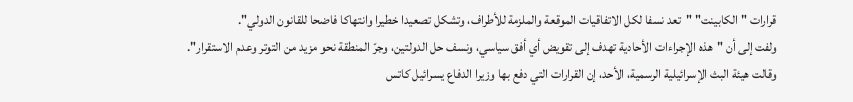قرارات "الكابينت" "تعد نسفا لكل الاتفاقيات الموقعة والملزمة للأطراف، وتشكل تصعيدا خطيرا وانتهاكا فاضحا للقانون الدولي".
ولفت إلى أن "هذه الإجراءات الأحادية تهدف إلى تقويض أي أفق سياسي، ونسف حل الدولتين، وجرّ المنطقة نحو مزيد من التوتر وعدم الاستقرار".
وقالت هيئة البث الإسرائيلية الرسمية، الأحد، إن القرارات التي دفع بها وزيرا الدفاع يسرائيل كاتس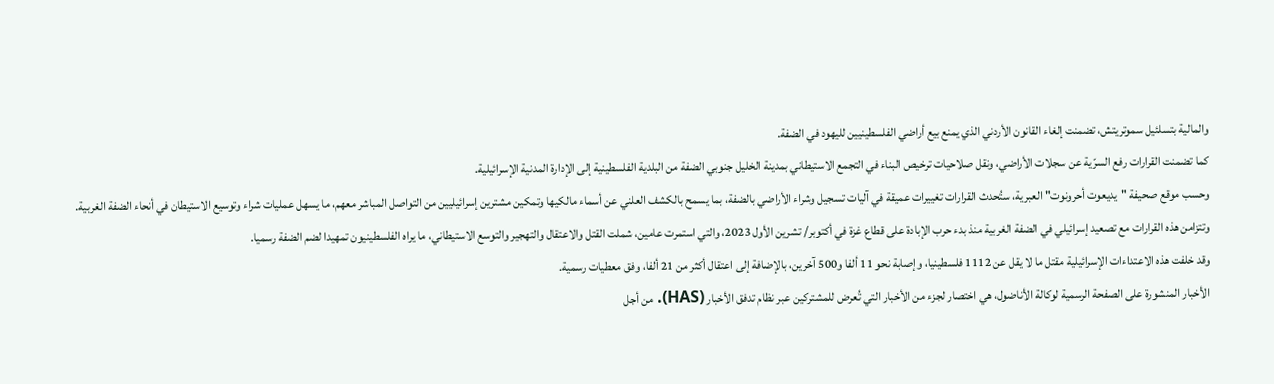والمالية بتسلئيل سموتريتش، تضمنت إلغاء القانون الأردني الذي يمنع بيع أراضي الفلسطينيين لليهود في الضفة.
كما تضمنت القرارات رفع السرّية عن سجلات الأراضي، ونقل صلاحيات ترخيص البناء في التجمع الاستيطاني بمدينة الخليل جنوبي الضفة من البلدية الفلسطينية إلى الإدارة المدنية الإسرائيلية.
وحسب موقع صحيفة "يديعوت أحرونوت" العبرية، ستُحدث القرارات تغييرات عميقة في آليات تسجيل وشراء الأراضي بالضفة، بما يسمح بالكشف العلني عن أسماء مالكيها وتمكين مشترين إسرائيليين من التواصل المباشر معهم، ما يسهل عمليات شراء وتوسيع الاستيطان في أنحاء الضفة الغربية.
وتتزامن هذه القرارات مع تصعيد إسرائيلي في الضفة الغربية منذ بدء حرب الإبادة على قطاع غزة في أكتوبر/ تشرين الأول 2023، والتي استمرت عامين، شملت القتل والاعتقال والتهجير والتوسع الاستيطاني، ما يراه الفلسطينيون تمهيدا لضم الضفة رسميا.
وقد خلفت هذه الاعتداءات الإسرائيلية مقتل ما لا يقل عن 1112 فلسطينيا، وإصابة نحو 11 ألفا و500 آخرين، بالإضافة إلى اعتقال أكثر من 21 ألفا، وفق معطيات رسمية.
الأخبار المنشورة على الصفحة الرسمية لوكالة الأناضول، هي اختصار لجزء من الأخبار التي تُعرض للمشتركين عبر نظام تدفق الأخبار (HAS). من أجل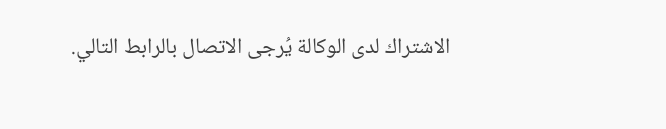الاشتراك لدى الوكالة يُرجى الاتصال بالرابط التالي.